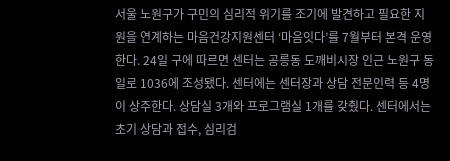서울 노원구가 구민의 심리적 위기를 조기에 발견하고 필요한 지원을 연계하는 마음건강지원센터 ‘마음잇다’를 7월부터 본격 운영한다. 24일 구에 따르면 센터는 공릉동 도깨비시장 인근 노원구 동일로 1036에 조성됐다. 센터에는 센터장과 상담 전문인력 등 4명이 상주한다. 상담실 3개와 프로그램실 1개를 갖췄다. 센터에서는 초기 상담과 접수, 심리검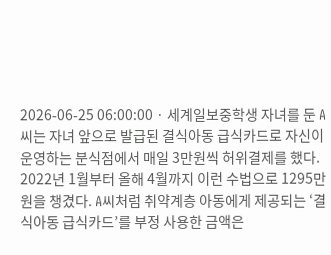2026-06-25 06:00:00 · 세계일보중학생 자녀를 둔 A씨는 자녀 앞으로 발급된 결식아동 급식카드로 자신이 운영하는 분식점에서 매일 3만원씩 허위결제를 했다. 2022년 1월부터 올해 4월까지 이런 수법으로 1295만원을 챙겼다. A씨처럼 취약계층 아동에게 제공되는 ‘결식아동 급식카드’를 부정 사용한 금액은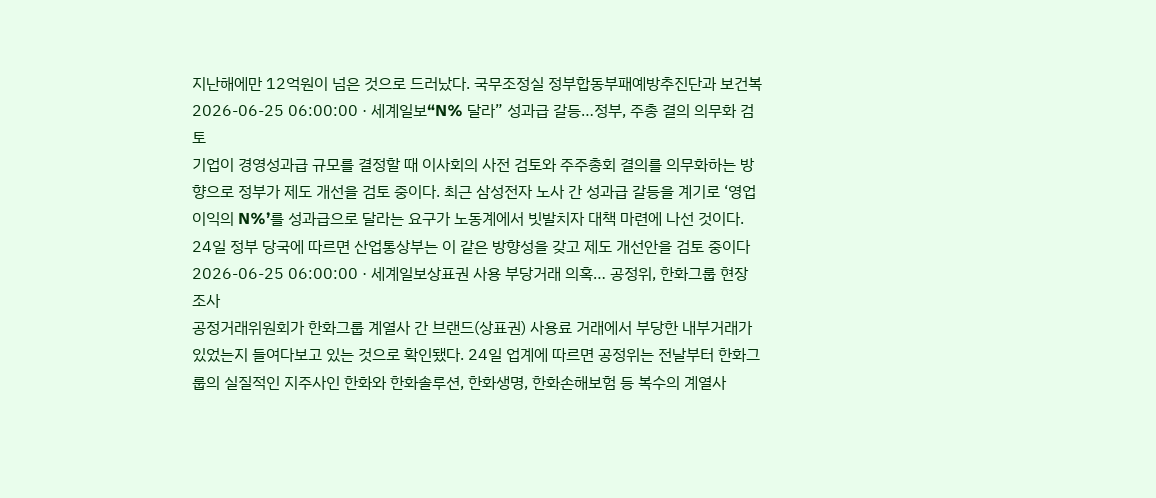지난해에만 12억원이 넘은 것으로 드러났다. 국무조정실 정부합동부패예방추진단과 보건복
2026-06-25 06:00:00 · 세계일보“N% 달라” 성과급 갈등…정부, 주총 결의 의무화 검토
기업이 경영성과급 규모를 결정할 때 이사회의 사전 검토와 주주총회 결의를 의무화하는 방향으로 정부가 제도 개선을 검토 중이다. 최근 삼성전자 노사 간 성과급 갈등을 계기로 ‘영업이익의 N%’를 성과급으로 달라는 요구가 노동계에서 빗발치자 대책 마련에 나선 것이다. 24일 정부 당국에 따르면 산업통상부는 이 같은 방향성을 갖고 제도 개선안을 검토 중이다
2026-06-25 06:00:00 · 세계일보상표권 사용 부당거래 의혹… 공정위, 한화그룹 현장 조사
공정거래위원회가 한화그룹 계열사 간 브랜드(상표권) 사용료 거래에서 부당한 내부거래가 있었는지 들여다보고 있는 것으로 확인됐다. 24일 업계에 따르면 공정위는 전날부터 한화그룹의 실질적인 지주사인 한화와 한화솔루션, 한화생명, 한화손해보험 등 복수의 계열사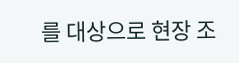를 대상으로 현장 조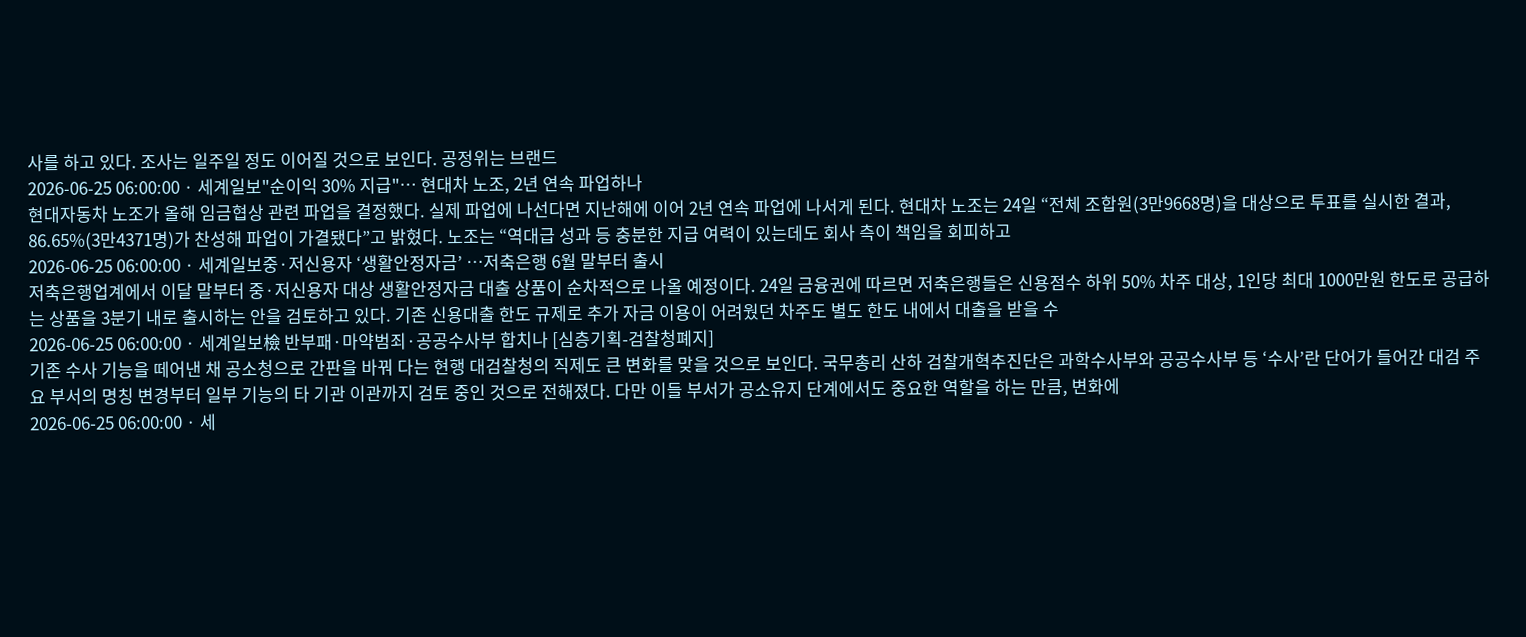사를 하고 있다. 조사는 일주일 정도 이어질 것으로 보인다. 공정위는 브랜드
2026-06-25 06:00:00 · 세계일보"순이익 30% 지급"… 현대차 노조, 2년 연속 파업하나
현대자동차 노조가 올해 임금협상 관련 파업을 결정했다. 실제 파업에 나선다면 지난해에 이어 2년 연속 파업에 나서게 된다. 현대차 노조는 24일 “전체 조합원(3만9668명)을 대상으로 투표를 실시한 결과, 86.65%(3만4371명)가 찬성해 파업이 가결됐다”고 밝혔다. 노조는 “역대급 성과 등 충분한 지급 여력이 있는데도 회사 측이 책임을 회피하고
2026-06-25 06:00:00 · 세계일보중·저신용자 ‘생활안정자금’ …저축은행 6월 말부터 출시
저축은행업계에서 이달 말부터 중·저신용자 대상 생활안정자금 대출 상품이 순차적으로 나올 예정이다. 24일 금융권에 따르면 저축은행들은 신용점수 하위 50% 차주 대상, 1인당 최대 1000만원 한도로 공급하는 상품을 3분기 내로 출시하는 안을 검토하고 있다. 기존 신용대출 한도 규제로 추가 자금 이용이 어려웠던 차주도 별도 한도 내에서 대출을 받을 수
2026-06-25 06:00:00 · 세계일보檢 반부패·마약범죄·공공수사부 합치나 [심층기획-검찰청폐지]
기존 수사 기능을 떼어낸 채 공소청으로 간판을 바꿔 다는 현행 대검찰청의 직제도 큰 변화를 맞을 것으로 보인다. 국무총리 산하 검찰개혁추진단은 과학수사부와 공공수사부 등 ‘수사’란 단어가 들어간 대검 주요 부서의 명칭 변경부터 일부 기능의 타 기관 이관까지 검토 중인 것으로 전해졌다. 다만 이들 부서가 공소유지 단계에서도 중요한 역할을 하는 만큼, 변화에
2026-06-25 06:00:00 · 세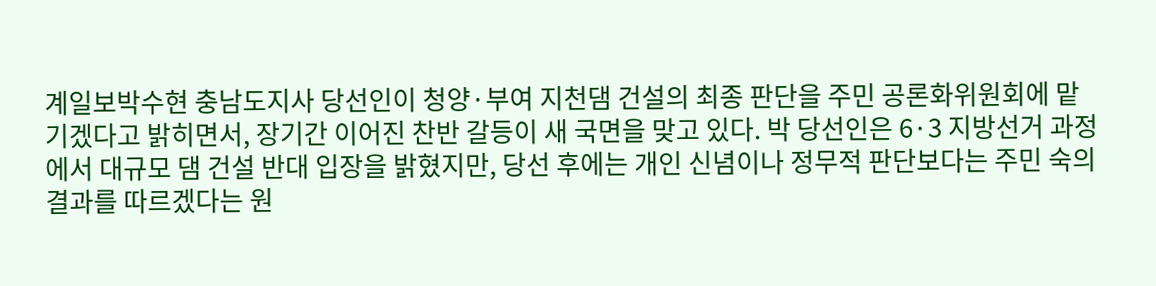계일보박수현 충남도지사 당선인이 청양·부여 지천댐 건설의 최종 판단을 주민 공론화위원회에 맡기겠다고 밝히면서, 장기간 이어진 찬반 갈등이 새 국면을 맞고 있다. 박 당선인은 6·3 지방선거 과정에서 대규모 댐 건설 반대 입장을 밝혔지만, 당선 후에는 개인 신념이나 정무적 판단보다는 주민 숙의 결과를 따르겠다는 원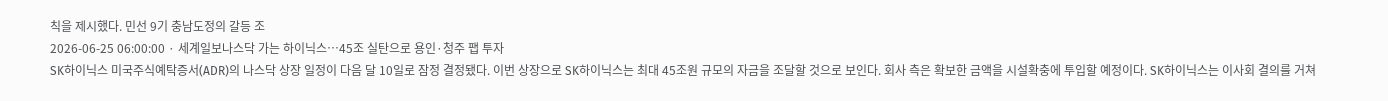칙을 제시했다. 민선 9기 충남도정의 갈등 조
2026-06-25 06:00:00 · 세계일보나스닥 가는 하이닉스…45조 실탄으로 용인·청주 팹 투자
SK하이닉스 미국주식예탁증서(ADR)의 나스닥 상장 일정이 다음 달 10일로 잠정 결정됐다. 이번 상장으로 SK하이닉스는 최대 45조원 규모의 자금을 조달할 것으로 보인다. 회사 측은 확보한 금액을 시설확충에 투입할 예정이다. SK하이닉스는 이사회 결의를 거쳐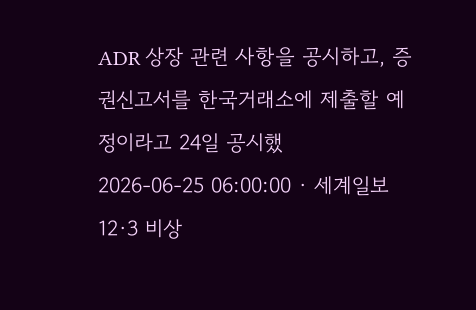ADR 상장 관련 사항을 공시하고, 증권신고서를 한국거래소에 제출할 예정이라고 24일 공시했
2026-06-25 06:00:00 · 세계일보12·3 비상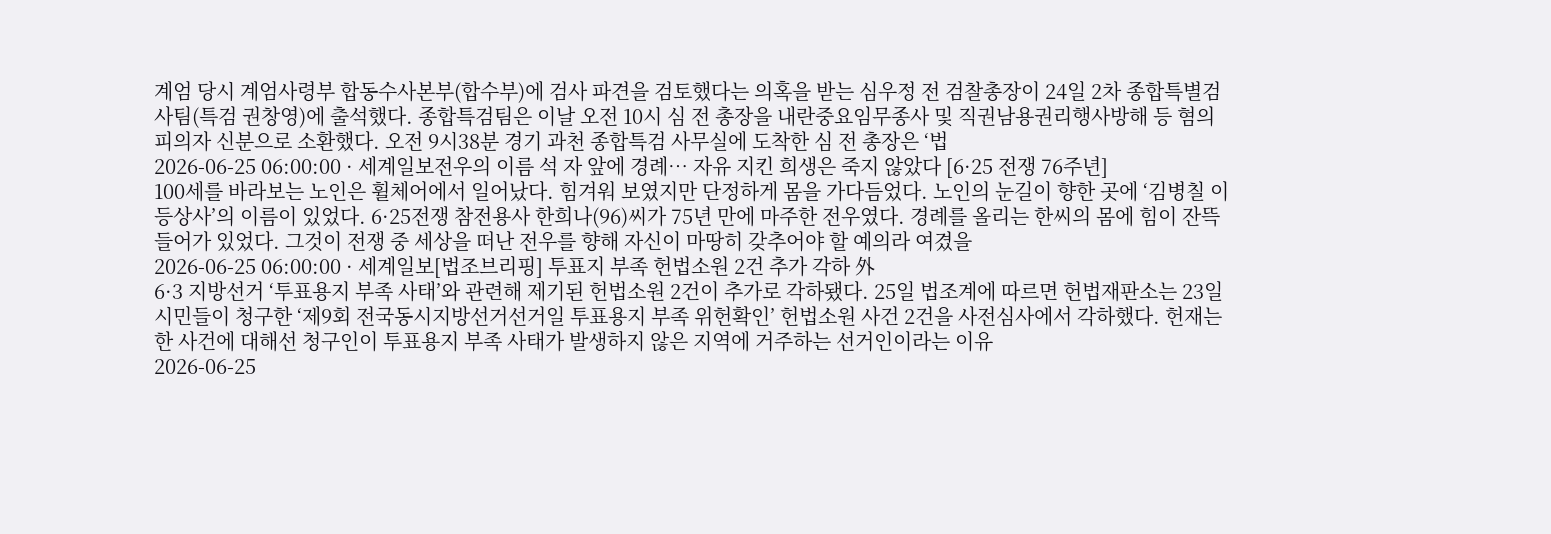계엄 당시 계엄사령부 합동수사본부(합수부)에 검사 파견을 검토했다는 의혹을 받는 심우정 전 검찰총장이 24일 2차 종합특별검사팀(특검 권창영)에 출석했다. 종합특검팀은 이날 오전 10시 심 전 총장을 내란중요임무종사 및 직권남용권리행사방해 등 혐의 피의자 신분으로 소환했다. 오전 9시38분 경기 과천 종합특검 사무실에 도착한 심 전 총장은 ‘법
2026-06-25 06:00:00 · 세계일보전우의 이름 석 자 앞에 경례… 자유 지킨 희생은 죽지 않았다 [6·25 전쟁 76주년]
100세를 바라보는 노인은 휠체어에서 일어났다. 힘겨워 보였지만 단정하게 몸을 가다듬었다. 노인의 눈길이 향한 곳에 ‘김병칠 이등상사’의 이름이 있었다. 6·25전쟁 참전용사 한희나(96)씨가 75년 만에 마주한 전우였다. 경례를 올리는 한씨의 몸에 힘이 잔뜩 들어가 있었다. 그것이 전쟁 중 세상을 떠난 전우를 향해 자신이 마땅히 갖추어야 할 예의라 여겼을
2026-06-25 06:00:00 · 세계일보[법조브리핑] 투표지 부족 헌법소원 2건 추가 각하 外
6·3 지방선거 ‘투표용지 부족 사태’와 관련해 제기된 헌법소원 2건이 추가로 각하됐다. 25일 법조계에 따르면 헌법재판소는 23일 시민들이 청구한 ‘제9회 전국동시지방선거선거일 투표용지 부족 위헌확인’ 헌법소원 사건 2건을 사전심사에서 각하했다. 헌재는 한 사건에 대해선 청구인이 투표용지 부족 사태가 발생하지 않은 지역에 거주하는 선거인이라는 이유
2026-06-25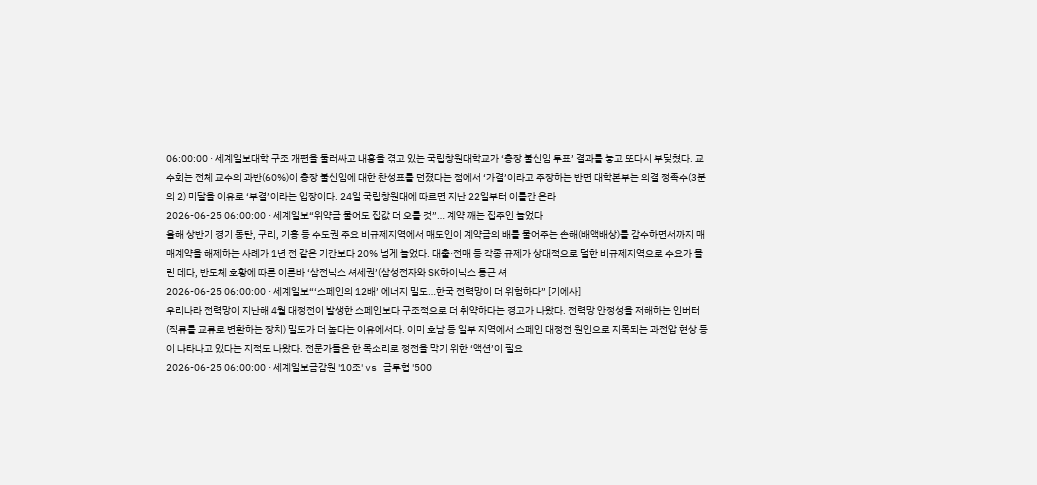06:00:00 · 세계일보대학 구조 개편을 둘러싸고 내홍을 겪고 있는 국립창원대학교가 ‘총장 불신임 투표’ 결과를 놓고 또다시 부딪쳤다. 교수회는 전체 교수의 과반(60%)이 총장 불신임에 대한 찬성표를 던졌다는 점에서 ‘가결’이라고 주장하는 반면 대학본부는 의결 정족수(3분의 2) 미달을 이유로 ‘부결’이라는 입장이다. 24일 국립창원대에 따르면 지난 22일부터 이틀간 온라
2026-06-25 06:00:00 · 세계일보“위약금 물어도 집값 더 오를 것”… 계약 깨는 집주인 늘었다
올해 상반기 경기 동탄, 구리, 기흥 등 수도권 주요 비규제지역에서 매도인이 계약금의 배를 물어주는 손해(배액배상)를 감수하면서까지 매매계약을 해제하는 사례가 1년 전 같은 기간보다 20% 넘게 늘었다. 대출·전매 등 각종 규제가 상대적으로 덜한 비규제지역으로 수요가 몰린 데다, 반도체 호황에 따른 이른바 ‘삼전닉스 셔세권’(삼성전자와 SK하이닉스 통근 셔
2026-06-25 06:00:00 · 세계일보“‘스페인의 12배’ 에너지 밀도…한국 전력망이 더 위험하다” [기에사]
우리나라 전력망이 지난해 4월 대정전이 발생한 스페인보다 구조적으로 더 취약하다는 경고가 나왔다. 전력망 안정성을 저해하는 인버터(직류를 교류로 변환하는 장치) 밀도가 더 높다는 이유에서다. 이미 호남 등 일부 지역에서 스페인 대정전 원인으로 지목되는 과전압 현상 등이 나타나고 있다는 지적도 나왔다. 전문가들은 한 목소리로 정전을 막기 위한 ‘액션’이 필요
2026-06-25 06:00:00 · 세계일보금감원 '10조' vs 금투협 '500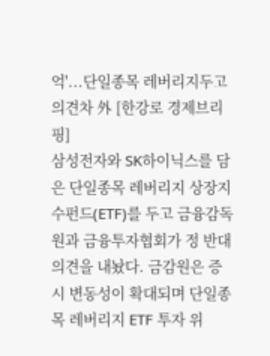억'...단일종목 레버리지두고 의견차 外 [한강로 경제브리핑]
삼성전자와 SK하이닉스를 담은 단일종목 레버리지 상장지수펀드(ETF)를 두고 금융감독원과 금융투자협회가 정 반대 의견을 내놨다. 금감원은 증시 변동성이 확대되며 단일종목 레버리지 ETF 투자 위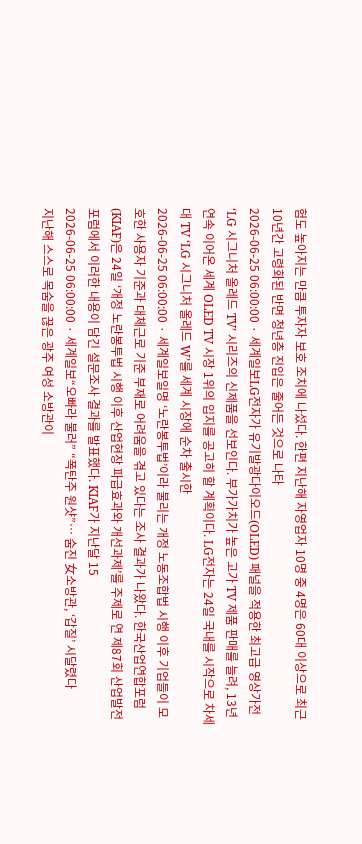험도 높아지는 만큼 투자자 보호 조치에 나섰다. 한편 지난해 자영업자 10명 중 4명은 60대 이상으로 최근 10년간 고령화된 반면 청년층 진입은 줄어든 것으로 나타
2026-06-25 06:00:00 · 세계일보LG전자가 유기발광다이오드(OLED) 패널을 적용한 최고급 영상가전 ‘LG 시그니처 올레드 TV’ 시리즈의 신제품을 선보인다. 부가가치가 높은 고가 TV 제품 판매를 늘려, 13년 연속 이어온 세계 OLED TV 시장 1위의 입지를 공고히 할 계획이다. LG전자는 24일 국내를 시작으로 차세대 TV ‘LG 시그니처 올레드 W’를 세계 시장에 순차 출시한
2026-06-25 06:00:00 · 세계일보일명 ‘노란봉투법’이라 불리는 개정 노동조합법 시행 이후 기업들이 모호한 사용자 기준과 대체근로 기준 부재로 어려움을 겪고 있다는 조사 결과가 나왔다. 한국산업연합포럼(KIAF)은 24일 ‘개정 노란봉투법 시행 이후 산업현장 파급효과와 개선과제’를 주제로 연 제87회 산업발전포럼에서 이러한 내용이 담긴 설문조사 결과를 발표했다. KIAF가 지난달 15
2026-06-25 06:00:00 · 세계일보“오빠라 불러” “폭탄주 원샷”… 숨진 女소방관, ‘갑질’ 시달렸다
지난해 스스로 목숨을 끊은 광주 여성 소방관이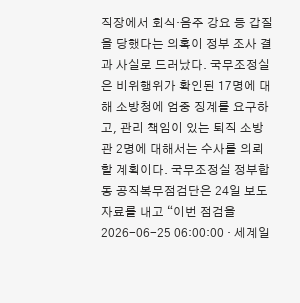직장에서 회식·음주 강요 등 갑질을 당했다는 의혹이 정부 조사 결과 사실로 드러났다. 국무조정실은 비위행위가 확인된 17명에 대해 소방청에 엄중 징계를 요구하고, 관리 책임이 있는 퇴직 소방관 2명에 대해서는 수사를 의뢰할 계획이다. 국무조정실 정부합동 공직복무점검단은 24일 보도자료를 내고 “이번 점검을
2026-06-25 06:00:00 · 세계일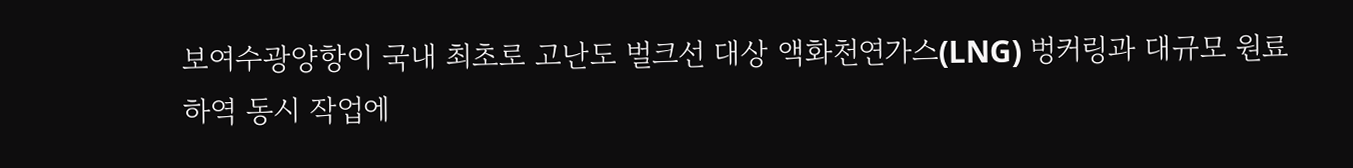보여수광양항이 국내 최초로 고난도 벌크선 대상 액화천연가스(LNG) 벙커링과 대규모 원료 하역 동시 작업에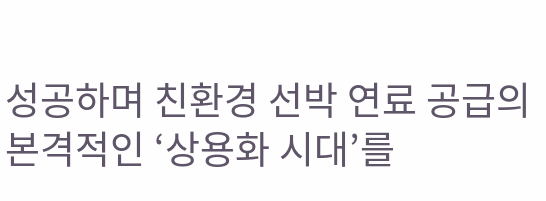성공하며 친환경 선박 연료 공급의 본격적인 ‘상용화 시대’를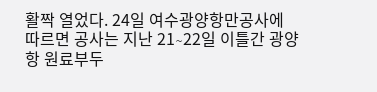활짝 열었다. 24일 여수광양항만공사에 따르면 공사는 지난 21∼22일 이틀간 광양항 원료부두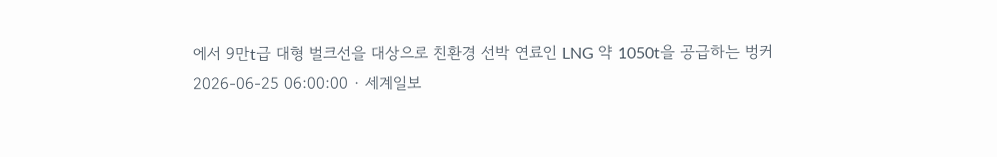에서 9만t급 대형 벌크선을 대상으로 친환경 선박 연료인 LNG 약 1050t을 공급하는 벙커
2026-06-25 06:00:00 · 세계일보